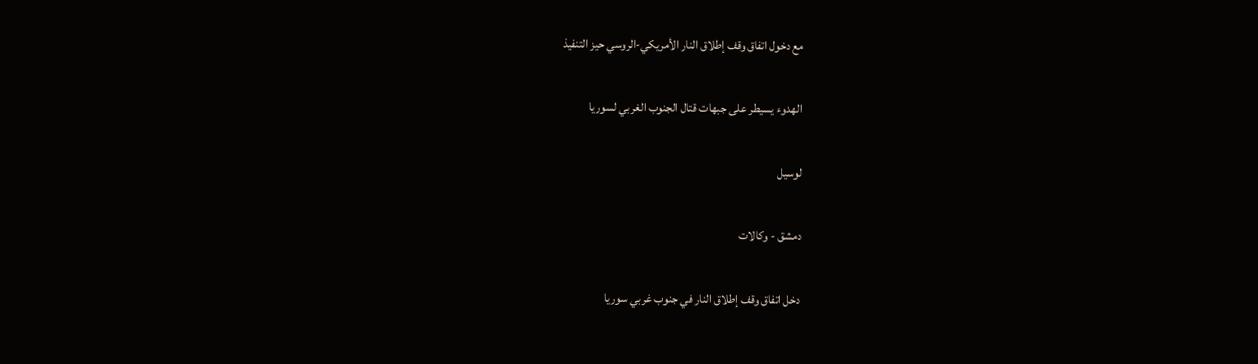مع دخول اتفاق وقف إطلاق النار الأمريكي-الروسي حيز التنفيذ

الهدوء يسيطر على جبهات قتال الجنوب الغربي لسوريا

لوسيل

دمشق - وكالات

دخل اتفاق وقف إطلاق النار في جنوب غربي سوريا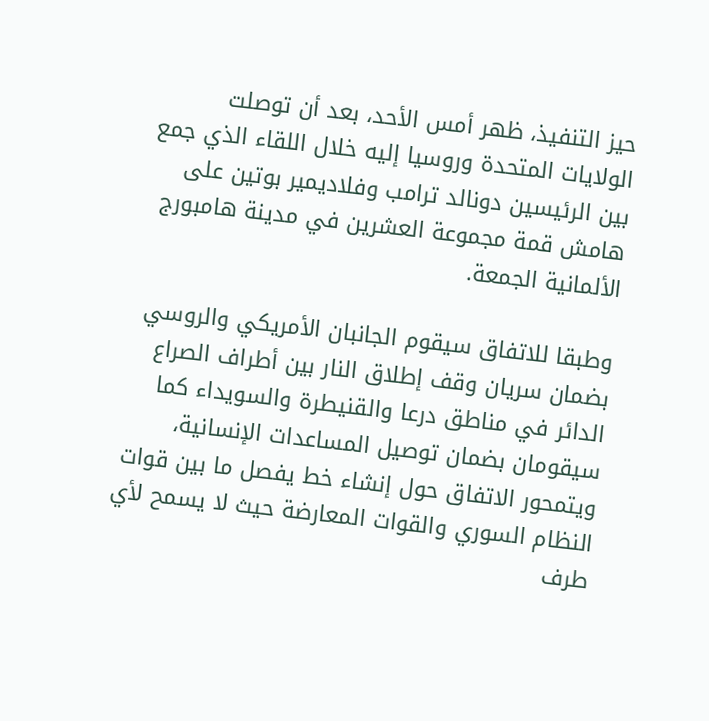حيز التنفيذ، ظهر أمس الأحد، بعد أن توصلت الولايات المتحدة وروسيا إليه خلال اللقاء الذي جمع بين الرئيسين دونالد ترامب وفلاديمير بوتين على هامش قمة مجموعة العشرين في مدينة هامبورج الألمانية الجمعة.

وطبقا للاتفاق سيقوم الجانبان الأمريكي والروسي بضمان سريان وقف إطلاق النار بين أطراف الصراع الدائر في مناطق درعا والقنيطرة والسويداء كما سيقومان بضمان توصيل المساعدات الإنسانية، ويتمحور الاتفاق حول إنشاء خط يفصل ما بين قوات النظام السوري والقوات المعارضة حيث لا يسمح لأي طرف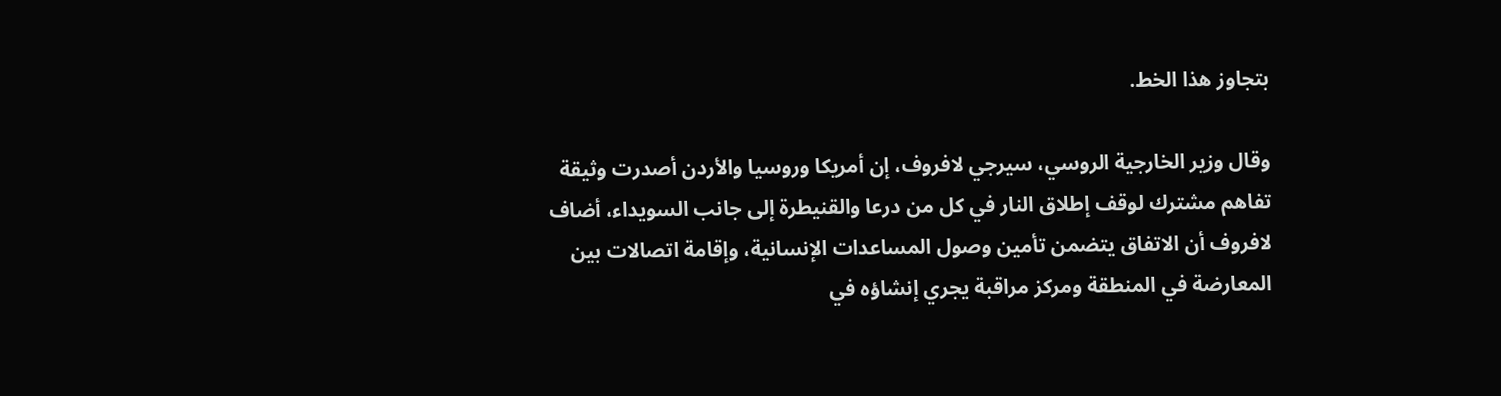بتجاوز هذا الخط.

وقال وزير الخارجية الروسي، سيرجي لافروف، إن أمريكا وروسيا والأردن أصدرت وثيقة تفاهم مشترك لوقف إطلاق النار في كل من درعا والقنيطرة إلى جانب السويداء، أضاف لافروف أن الاتفاق يتضمن تأمين وصول المساعدات الإنسانية، وإقامة اتصالات بين المعارضة في المنطقة ومركز مراقبة يجري إنشاؤه في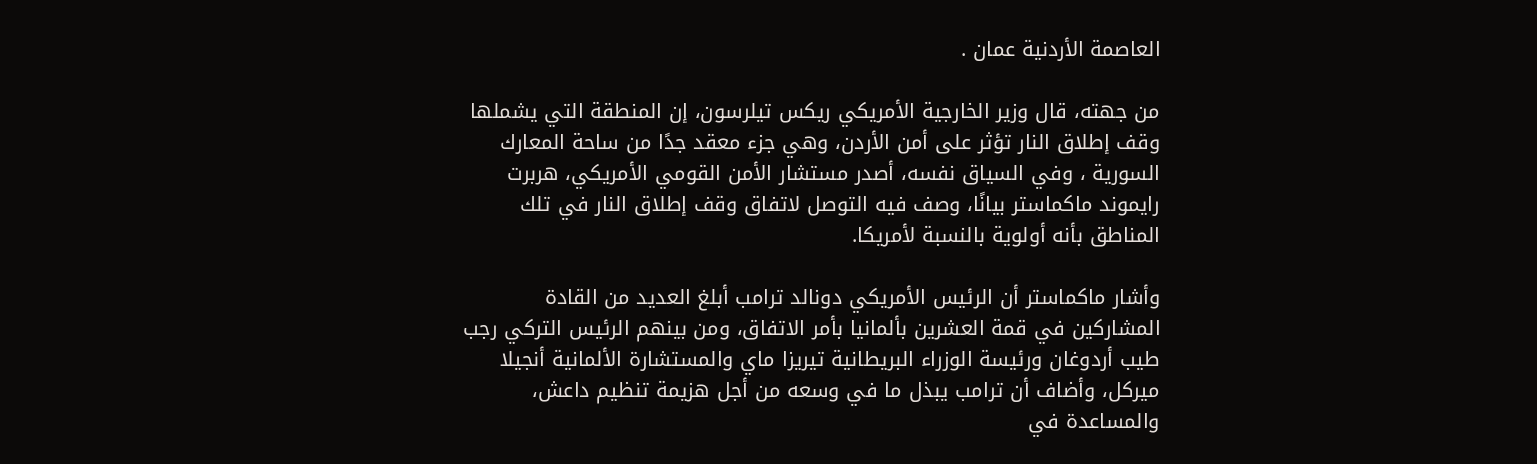العاصمة الأردنية عمان .

من جهته، قال وزير الخارجية الأمريكي ريكس تيلرسون، إن المنطقة التي يشملها وقف إطلاق النار تؤثر على أمن الأردن، وهي جزء معقد جدًا من ساحة المعارك السورية ، وفي السياق نفسه، أصدر مستشار الأمن القومي الأمريكي، هربرت رايموند ماكماستر بيانًا، وصف فيه التوصل لاتفاق وقف إطلاق النار في تلك المناطق بأنه أولوية بالنسبة لأمريكا.

وأشار ماكماستر أن الرئيس الأمريكي دونالد ترامب أبلغ العديد من القادة المشاركين في قمة العشرين بألمانيا بأمر الاتفاق، ومن بينهم الرئيس التركي رجب طيب أردوغان ورئيسة الوزراء البريطانية تيريزا ماي والمستشارة الألمانية أنجيلا ميركل، وأضاف أن ترامب يبذل ما في وسعه من أجل هزيمة تنظيم داعش، والمساعدة في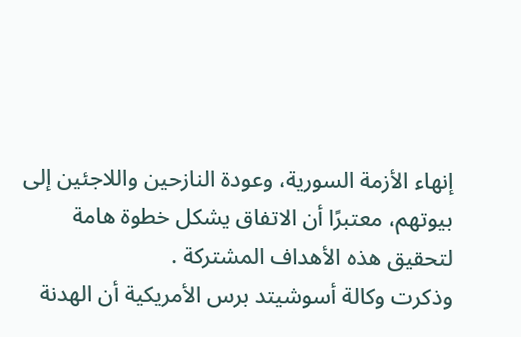إنهاء الأزمة السورية، وعودة النازحين واللاجئين إلى بيوتهم، معتبرًا أن الاتفاق يشكل خطوة هامة لتحقيق هذه الأهداف المشتركة .
وذكرت وكالة أسوشيتد برس الأمريكية أن الهدنة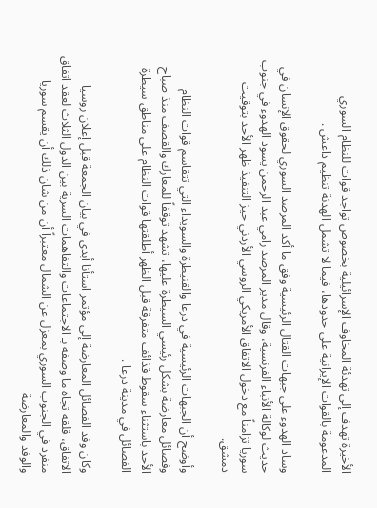الأخيرة تهدف إلى تهدئة المخاوف الإسرائيلية بخصوص تواجد قوات للنظام السوري المدعومة بالقوات الإيرانية على حدودها، فيما لا تشمل الهدنة تنظيم داعش .

وساد الهدوء على جبهات القتال الرئيسية وفق ما أكد المرصد السوري لحقوق الإنسان في حديث لوكالة الأنباء الفرنسية، وقال مدير المرصد رامي عبد الرحمن يسود الهدوء في جنوب سوريا تزامناً مع دخول الاتفاق الأمريكي الروسي الأردني حيز التنفيذ ظهر الأحد بتوقيت دمشق.

وأوضح أن الجبهات الرئيسية في درعا والقنيطرة والسويداء التي تتقاسم قوات النظام وفصائل معارضة بشكل رئيسي السيطرة عليها، تشهد توقفاً للمعارك والقصف منذ صباح الأحد باستثناء سقوط قذائف متفرقة قبل الظهر أطلقتها قوات النظام على مناطق سيطرة الفصائل في مدينة درعا .

وكان وفد الفصائل المعارضة إلى مؤتمر استأنا أبدى في بيان الجمعة قبل إعلان روسيا الاتفاق، قلقه تجاه ما وصفه بـ الاجتماعات والتفاهمات السرية بين الدول الثلاث لعقد اتفاق منفرد في الجنوب السوري بمعزل عن الشمال معتبراً أن من شان ذلك أن يقسم سوريا والوفد والمعارضة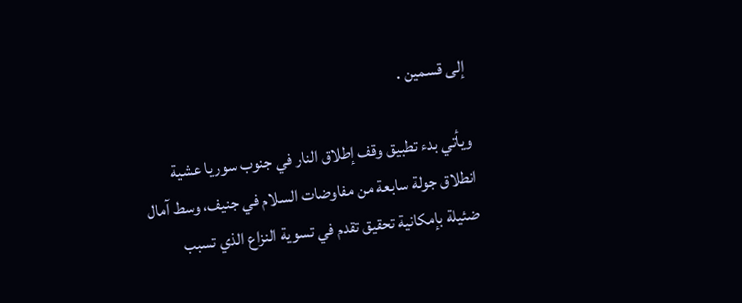إلى قسمين .

ويأتي بدء تطبيق وقف إطلاق النار في جنوب سوريا عشية انطلاق جولة سابعة من مفاوضات السلام في جنيف، وسط آمال ضئيلة بإمكانية تحقيق تقدم في تسوية النزاع الذي تسبب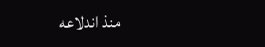منذ اندلاعه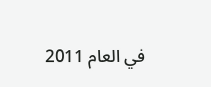في العام 2011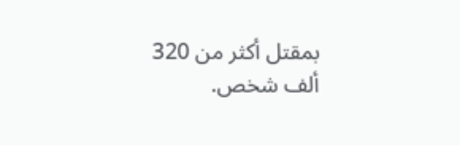بمقتل أكثر من 320 ألف شخص.